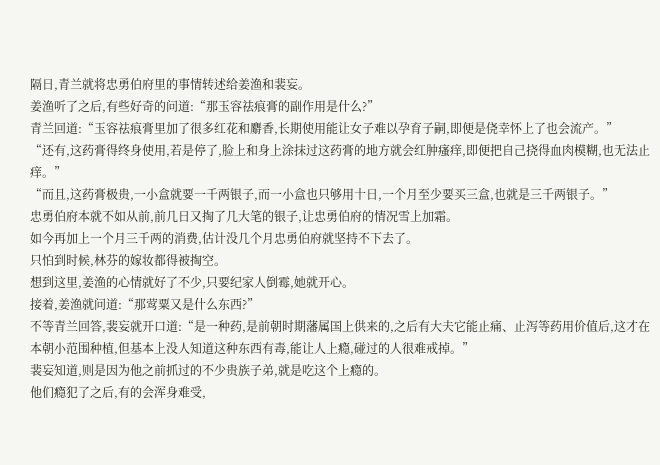隔日,青兰就将忠勇伯府里的事情转述给姜渔和裴妄。
姜渔听了之后,有些好奇的问道:“那玉容祛痕膏的副作用是什么?”
青兰回道:“玉容祛痕膏里加了很多红花和麝香,长期使用能让女子难以孕育子嗣,即便是侥幸怀上了也会流产。”
“还有,这药膏得终身使用,若是停了,脸上和身上涂抹过这药膏的地方就会红肿瘙痒,即便把自己挠得血肉模糊,也无法止痒。”
“而且,这药膏极贵,一小盒就要一千两银子,而一小盒也只够用十日,一个月至少要买三盒,也就是三千两银子。”
忠勇伯府本就不如从前,前几日又掏了几大笔的银子,让忠勇伯府的情况雪上加霜。
如今再加上一个月三千两的消费,估计没几个月忠勇伯府就坚持不下去了。
只怕到时候,林芬的嫁妆都得被掏空。
想到这里,姜渔的心情就好了不少,只要纪家人倒霉,她就开心。
接着,姜渔就问道:“那莺粟又是什么东西?”
不等青兰回答,裴妄就开口道:“是一种药,是前朝时期藩属国上供来的,之后有大夫它能止痛、止泻等药用价值后,这才在本朝小范围种植,但基本上没人知道这种东西有毒,能让人上瘾,碰过的人很难戒掉。”
裴妄知道,则是因为他之前抓过的不少贵族子弟,就是吃这个上瘾的。
他们瘾犯了之后,有的会浑身难受,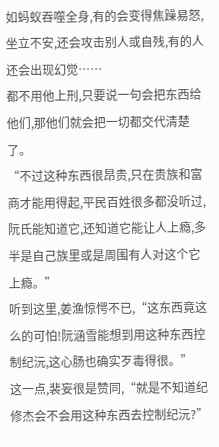如蚂蚁吞噬全身,有的会变得焦躁易怒,坐立不安,还会攻击别人或自残,有的人还会出现幻觉……
都不用他上刑,只要说一句会把东西给他们,那他们就会把一切都交代清楚了。
“不过这种东西很昂贵,只在贵族和富商才能用得起,平民百姓很多都没听过,阮氏能知道它,还知道它能让人上瘾,多半是自己族里或是周围有人对这个它上瘾。”
听到这里,姜渔惊愕不已,“这东西竟这么的可怕!阮涵雪能想到用这种东西控制纪沅,这心肠也确实歹毒得很。”
这一点,裴妄很是赞同,“就是不知道纪修杰会不会用这种东西去控制纪沅?”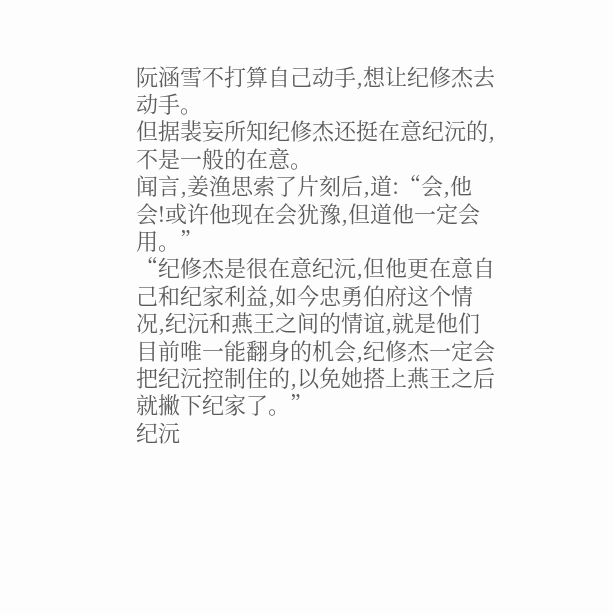阮涵雪不打算自己动手,想让纪修杰去动手。
但据裴妄所知纪修杰还挺在意纪沅的,不是一般的在意。
闻言,姜渔思索了片刻后,道:“会,他会!或许他现在会犹豫,但道他一定会用。”
“纪修杰是很在意纪沅,但他更在意自己和纪家利益,如今忠勇伯府这个情况,纪沅和燕王之间的情谊,就是他们目前唯一能翻身的机会,纪修杰一定会把纪沅控制住的,以免她搭上燕王之后就撇下纪家了。”
纪沅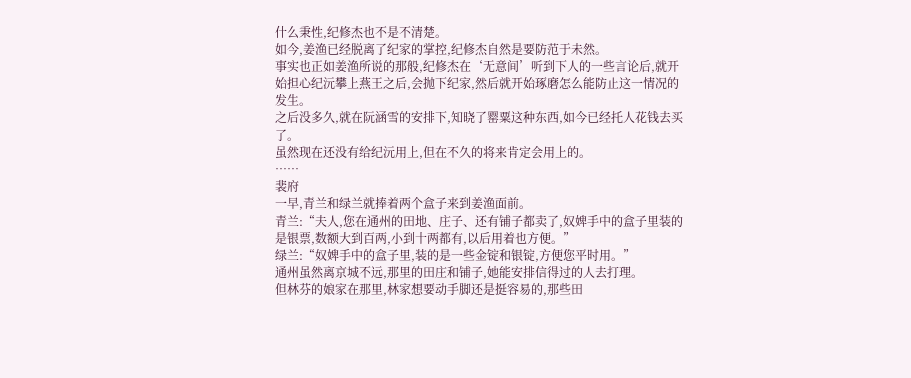什么秉性,纪修杰也不是不清楚。
如今,姜渔已经脱离了纪家的掌控,纪修杰自然是要防范于未然。
事实也正如姜渔所说的那般,纪修杰在‘无意间’听到下人的一些言论后,就开始担心纪沅攀上燕王之后,会抛下纪家,然后就开始琢磨怎么能防止这一情况的发生。
之后没多久,就在阮涵雪的安排下,知晓了罂粟这种东西,如今已经托人花钱去买了。
虽然现在还没有给纪沅用上,但在不久的将来肯定会用上的。
……
裴府
一早,青兰和绿兰就捧着两个盒子来到姜渔面前。
青兰:“夫人,您在通州的田地、庄子、还有铺子都卖了,奴婢手中的盒子里装的是银票,数额大到百两,小到十两都有,以后用着也方便。”
绿兰:“奴婢手中的盒子里,装的是一些金锭和银锭,方便您平时用。”
通州虽然离京城不远,那里的田庄和铺子,她能安排信得过的人去打理。
但林芬的娘家在那里,林家想要动手脚还是挺容易的,那些田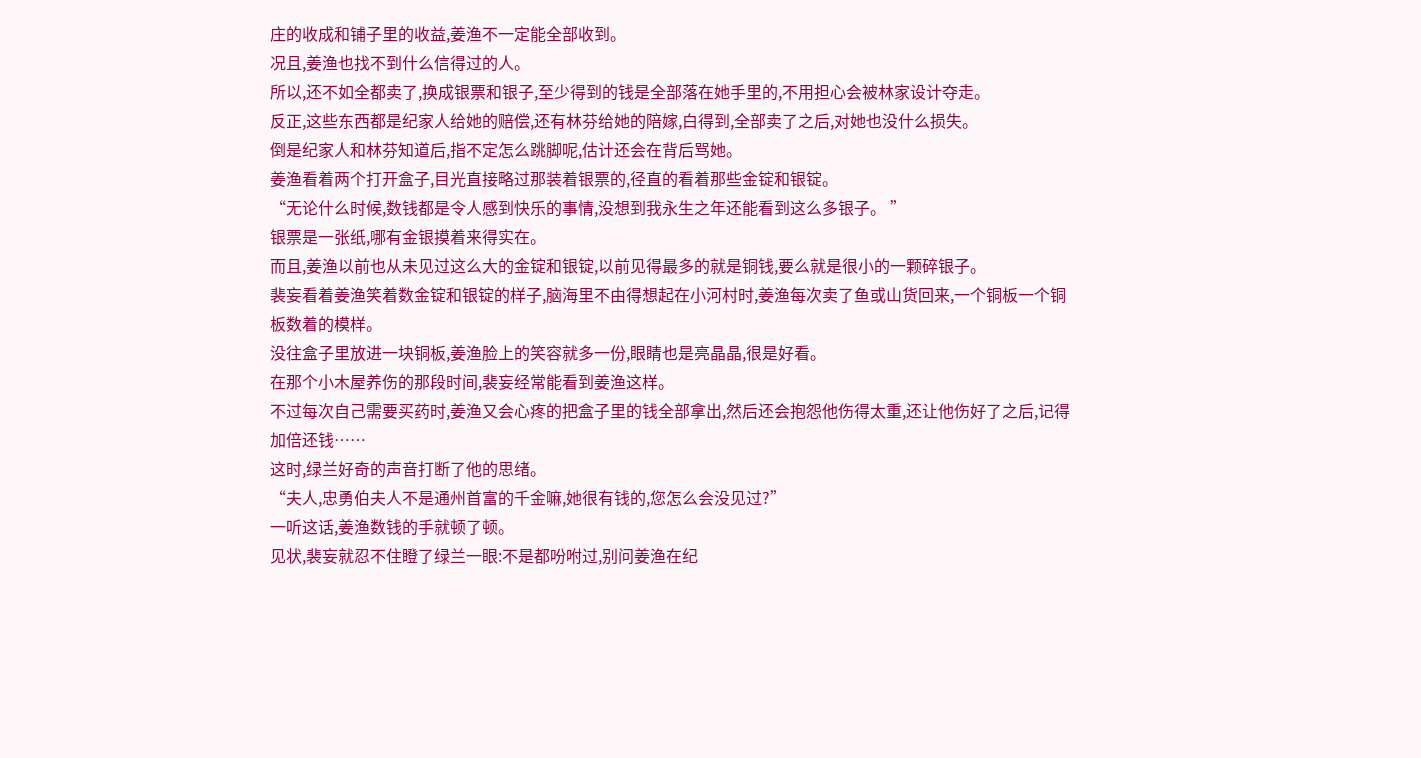庄的收成和铺子里的收益,姜渔不一定能全部收到。
况且,姜渔也找不到什么信得过的人。
所以,还不如全都卖了,换成银票和银子,至少得到的钱是全部落在她手里的,不用担心会被林家设计夺走。
反正,这些东西都是纪家人给她的赔偿,还有林芬给她的陪嫁,白得到,全部卖了之后,对她也没什么损失。
倒是纪家人和林芬知道后,指不定怎么跳脚呢,估计还会在背后骂她。
姜渔看着两个打开盒子,目光直接略过那装着银票的,径直的看着那些金锭和银锭。
“无论什么时候,数钱都是令人感到快乐的事情,没想到我永生之年还能看到这么多银子。 ”
银票是一张纸,哪有金银摸着来得实在。
而且,姜渔以前也从未见过这么大的金锭和银锭,以前见得最多的就是铜钱,要么就是很小的一颗碎银子。
裴妄看着姜渔笑着数金锭和银锭的样子,脑海里不由得想起在小河村时,姜渔每次卖了鱼或山货回来,一个铜板一个铜板数着的模样。
没往盒子里放进一块铜板,姜渔脸上的笑容就多一份,眼睛也是亮晶晶,很是好看。
在那个小木屋养伤的那段时间,裴妄经常能看到姜渔这样。
不过每次自己需要买药时,姜渔又会心疼的把盒子里的钱全部拿出,然后还会抱怨他伤得太重,还让他伤好了之后,记得加倍还钱……
这时,绿兰好奇的声音打断了他的思绪。
“夫人,忠勇伯夫人不是通州首富的千金嘛,她很有钱的,您怎么会没见过?”
一听这话,姜渔数钱的手就顿了顿。
见状,裴妄就忍不住瞪了绿兰一眼:不是都吩咐过,别问姜渔在纪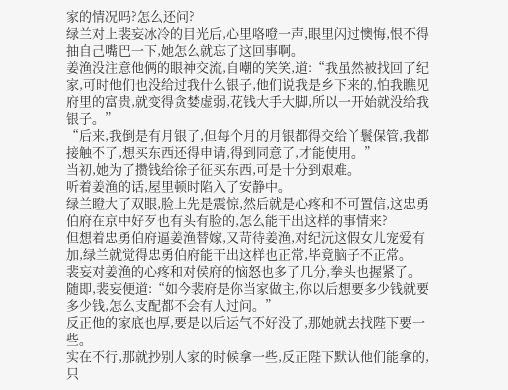家的情况吗?怎么还问?
绿兰对上裴妄冰冷的目光后,心里咯噔一声,眼里闪过懊悔,恨不得抽自己嘴巴一下,她怎么就忘了这回事啊。
姜渔没注意他俩的眼神交流,自嘲的笑笑,道:“我虽然被找回了纪家,可时他们也没给过我什么银子,他们说我是乡下来的,怕我瞧见府里的富贵,就变得贪婪虚弱,花钱大手大脚,所以一开始就没给我银子。”
“后来,我倒是有月银了,但每个月的月银都得交给丫鬟保管,我都接触不了,想买东西还得申请,得到同意了,才能使用。”
当初,她为了攒钱给徐子征买东西,可是十分到艰难。
听着姜渔的话,屋里顿时陷入了安静中。
绿兰瞪大了双眼,脸上先是震惊,然后就是心疼和不可置信,这忠勇伯府在京中好歹也有头有脸的,怎么能干出这样的事情来?
但想着忠勇伯府逼姜渔替嫁,又苛待姜渔,对纪沅这假女儿宠爱有加,绿兰就觉得忠勇伯府能干出这样也正常,毕竟脑子不正常。
裴妄对姜渔的心疼和对侯府的恼怒也多了几分,拳头也握紧了。
随即,裴妄便道:“如今裴府是你当家做主,你以后想要多少钱就要多少钱,怎么支配都不会有人过问。”
反正他的家底也厚,要是以后运气不好没了,那她就去找陛下要一些。
实在不行,那就抄别人家的时候拿一些,反正陛下默认他们能拿的,只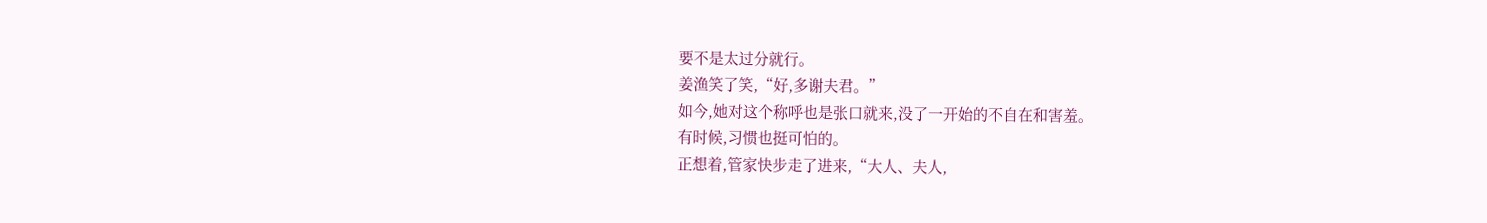要不是太过分就行。
姜渔笑了笑,“好,多谢夫君。”
如今,她对这个称呼也是张口就来,没了一开始的不自在和害羞。
有时候,习惯也挺可怕的。
正想着,管家快步走了进来,“大人、夫人,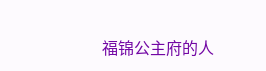福锦公主府的人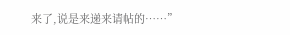来了,说是来递来请帖的……”